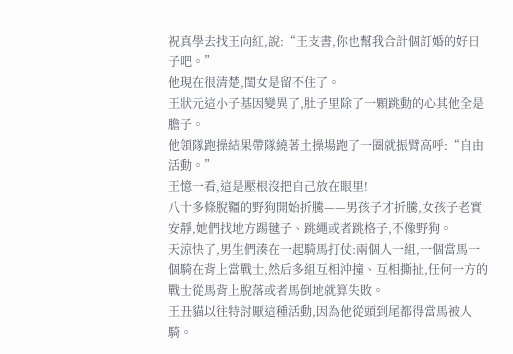祝真學去找王向紅,說:“王支書,你也幫我合計個訂婚的好日子吧。”
他現在很清楚,閨女是留不住了。
王狀元這小子基因變異了,肚子里除了一顆跳動的心其他全是膽子。
他領隊跑操結果帶隊繞著土操場跑了一圈就振臂高呼:“自由活動。”
王憶一看,這是壓根沒把自己放在眼里!
八十多條脫韁的野狗開始折騰——男孩子才折騰,女孩子老實安靜,她們找地方踢毽子、跳繩或者跳格子,不像野狗。
天涼快了,男生們湊在一起騎馬打仗:兩個人一組,一個當馬一個騎在背上當戰士,然后多組互相沖撞、互相撕扯,任何一方的戰士從馬背上脫落或者馬倒地就算失敗。
王丑貓以往特討厭這種活動,因為他從頭到尾都得當馬被人騎。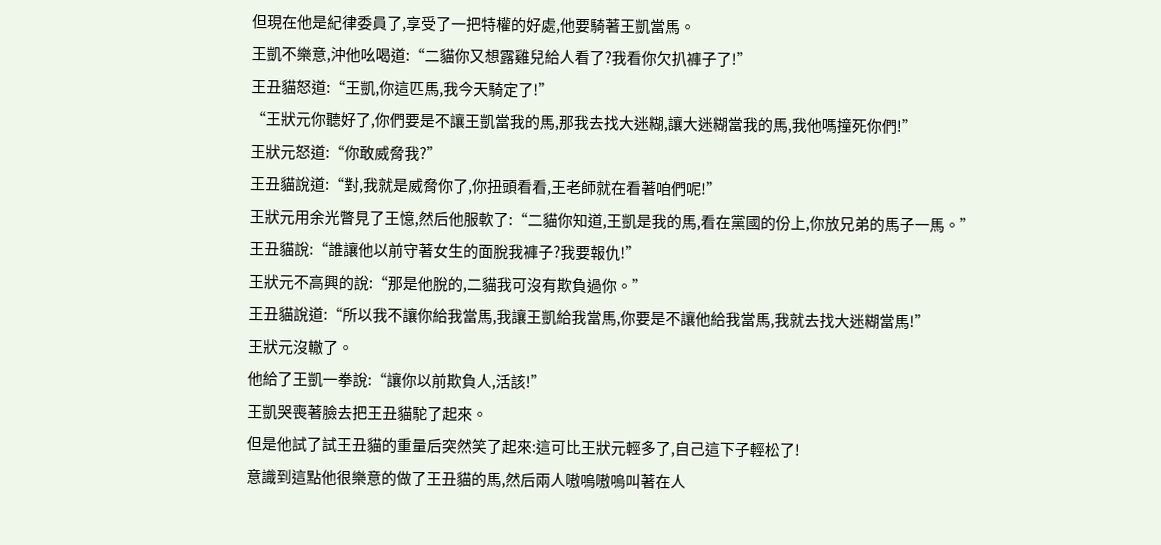但現在他是紀律委員了,享受了一把特權的好處,他要騎著王凱當馬。
王凱不樂意,沖他吆喝道:“二貓你又想露雞兒給人看了?我看你欠扒褲子了!”
王丑貓怒道:“王凱,你這匹馬,我今天騎定了!”
“王狀元你聽好了,你們要是不讓王凱當我的馬,那我去找大迷糊,讓大迷糊當我的馬,我他嗎撞死你們!”
王狀元怒道:“你敢威脅我?”
王丑貓說道:“對,我就是威脅你了,你扭頭看看,王老師就在看著咱們呢!”
王狀元用余光瞥見了王憶,然后他服軟了:“二貓你知道,王凱是我的馬,看在黨國的份上,你放兄弟的馬子一馬。”
王丑貓說:“誰讓他以前守著女生的面脫我褲子?我要報仇!”
王狀元不高興的說:“那是他脫的,二貓我可沒有欺負過你。”
王丑貓說道:“所以我不讓你給我當馬,我讓王凱給我當馬,你要是不讓他給我當馬,我就去找大迷糊當馬!”
王狀元沒轍了。
他給了王凱一拳說:“讓你以前欺負人,活該!”
王凱哭喪著臉去把王丑貓駝了起來。
但是他試了試王丑貓的重量后突然笑了起來:這可比王狀元輕多了,自己這下子輕松了!
意識到這點他很樂意的做了王丑貓的馬,然后兩人嗷嗚嗷嗚叫著在人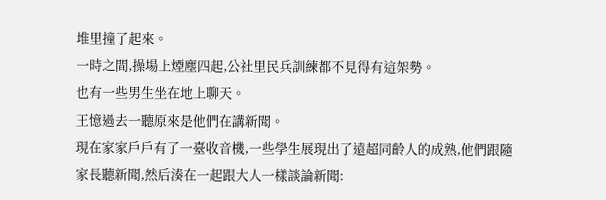堆里撞了起來。
一時之間,操場上煙塵四起,公社里民兵訓練都不見得有這架勢。
也有一些男生坐在地上聊天。
王憶過去一聽原來是他們在講新聞。
現在家家戶戶有了一臺收音機,一些學生展現出了遠超同齡人的成熟,他們跟隨家長聽新聞,然后湊在一起跟大人一樣談論新聞: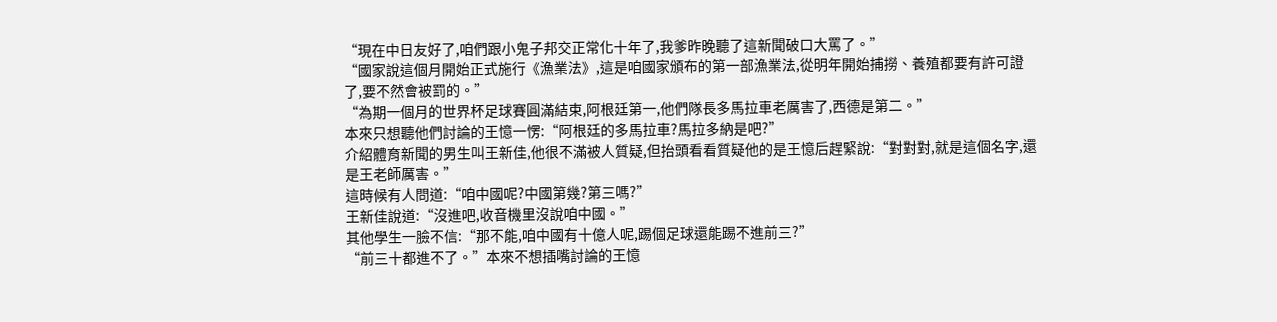“現在中日友好了,咱們跟小鬼子邦交正常化十年了,我爹昨晚聽了這新聞破口大罵了。”
“國家說這個月開始正式施行《漁業法》,這是咱國家頒布的第一部漁業法,從明年開始捕撈、養殖都要有許可證了,要不然會被罰的。”
“為期一個月的世界杯足球賽圓滿結束,阿根廷第一,他們隊長多馬拉車老厲害了,西德是第二。”
本來只想聽他們討論的王憶一愣:“阿根廷的多馬拉車?馬拉多納是吧?”
介紹體育新聞的男生叫王新佳,他很不滿被人質疑,但抬頭看看質疑他的是王憶后趕緊說:“對對對,就是這個名字,還是王老師厲害。”
這時候有人問道:“咱中國呢?中國第幾?第三嗎?”
王新佳說道:“沒進吧,收音機里沒說咱中國。”
其他學生一臉不信:“那不能,咱中國有十億人呢,踢個足球還能踢不進前三?”
“前三十都進不了。”本來不想插嘴討論的王憶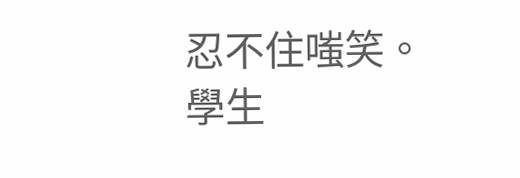忍不住嗤笑。
學生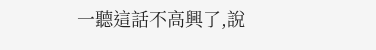一聽這話不高興了,說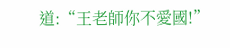道:“王老師你不愛國!”